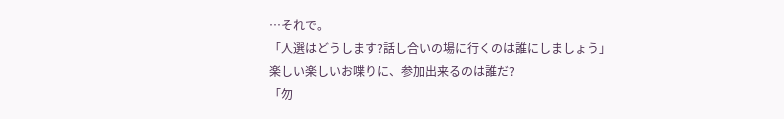…それで。
「人選はどうします?話し合いの場に行くのは誰にしましょう」
楽しい楽しいお喋りに、参加出来るのは誰だ?
「勿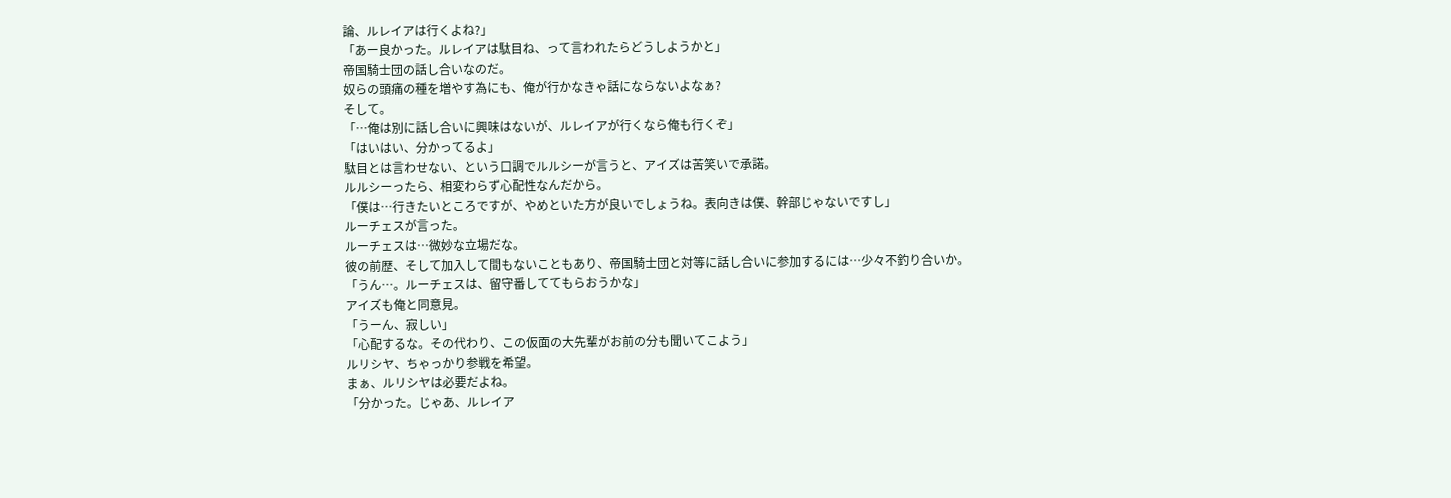論、ルレイアは行くよね?」
「あー良かった。ルレイアは駄目ね、って言われたらどうしようかと」
帝国騎士団の話し合いなのだ。
奴らの頭痛の種を増やす為にも、俺が行かなきゃ話にならないよなぁ?
そして。
「…俺は別に話し合いに興味はないが、ルレイアが行くなら俺も行くぞ」
「はいはい、分かってるよ」
駄目とは言わせない、という口調でルルシーが言うと、アイズは苦笑いで承諾。
ルルシーったら、相変わらず心配性なんだから。
「僕は…行きたいところですが、やめといた方が良いでしょうね。表向きは僕、幹部じゃないですし」
ルーチェスが言った。
ルーチェスは…微妙な立場だな。
彼の前歴、そして加入して間もないこともあり、帝国騎士団と対等に話し合いに参加するには…少々不釣り合いか。
「うん…。ルーチェスは、留守番しててもらおうかな」
アイズも俺と同意見。
「うーん、寂しい」
「心配するな。その代わり、この仮面の大先輩がお前の分も聞いてこよう」
ルリシヤ、ちゃっかり参戦を希望。
まぁ、ルリシヤは必要だよね。
「分かった。じゃあ、ルレイア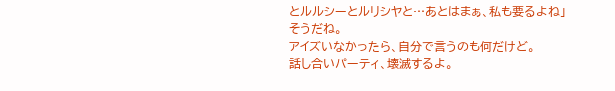とルルシーとルリシヤと…あとはまぁ、私も要るよね」
そうだね。
アイズいなかったら、自分で言うのも何だけど。
話し合いパーティ、壊滅するよ。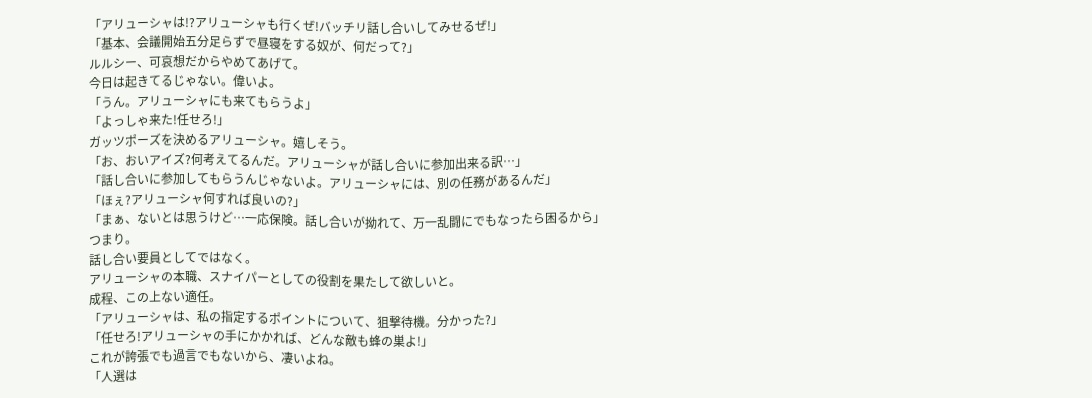「アリューシャは!?アリューシャも行くぜ!バッチリ話し合いしてみせるぜ!」
「基本、会議開始五分足らずで昼寝をする奴が、何だって?」
ルルシー、可哀想だからやめてあげて。
今日は起きてるじゃない。偉いよ。
「うん。アリューシャにも来てもらうよ」
「よっしゃ来た!任せろ!」
ガッツポーズを決めるアリューシャ。嬉しそう。
「お、おいアイズ?何考えてるんだ。アリューシャが話し合いに参加出来る訳…」
「話し合いに参加してもらうんじゃないよ。アリューシャには、別の任務があるんだ」
「ほぇ?アリューシャ何すれば良いの?」
「まぁ、ないとは思うけど…一応保険。話し合いが拗れて、万一乱闘にでもなったら困るから」
つまり。
話し合い要員としてではなく。
アリューシャの本職、スナイパーとしての役割を果たして欲しいと。
成程、この上ない適任。
「アリューシャは、私の指定するポイントについて、狙撃待機。分かった?」
「任せろ!アリューシャの手にかかれば、どんな敵も蜂の巣よ!」
これが誇張でも過言でもないから、凄いよね。
「人選は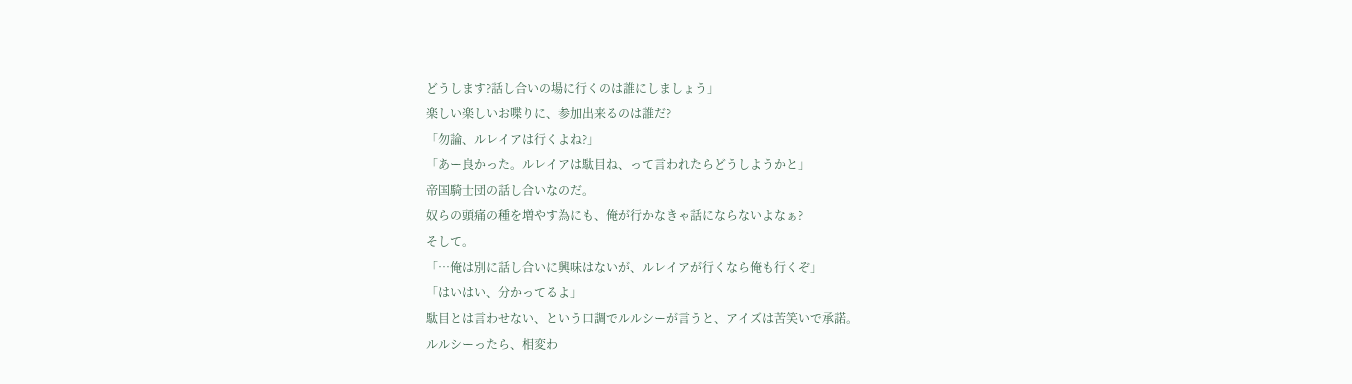どうします?話し合いの場に行くのは誰にしましょう」
楽しい楽しいお喋りに、参加出来るのは誰だ?
「勿論、ルレイアは行くよね?」
「あー良かった。ルレイアは駄目ね、って言われたらどうしようかと」
帝国騎士団の話し合いなのだ。
奴らの頭痛の種を増やす為にも、俺が行かなきゃ話にならないよなぁ?
そして。
「…俺は別に話し合いに興味はないが、ルレイアが行くなら俺も行くぞ」
「はいはい、分かってるよ」
駄目とは言わせない、という口調でルルシーが言うと、アイズは苦笑いで承諾。
ルルシーったら、相変わ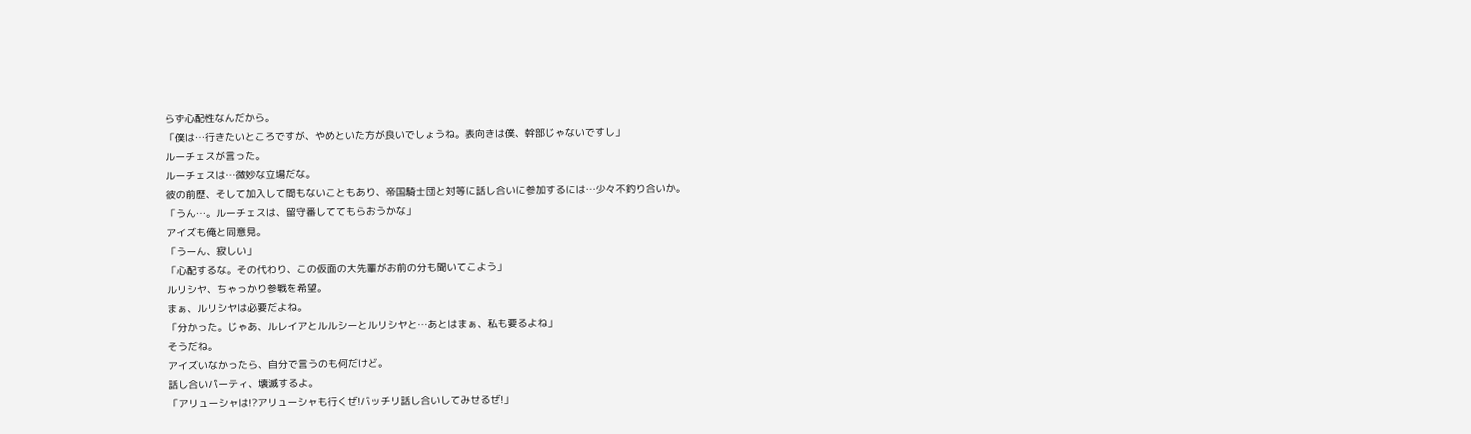らず心配性なんだから。
「僕は…行きたいところですが、やめといた方が良いでしょうね。表向きは僕、幹部じゃないですし」
ルーチェスが言った。
ルーチェスは…微妙な立場だな。
彼の前歴、そして加入して間もないこともあり、帝国騎士団と対等に話し合いに参加するには…少々不釣り合いか。
「うん…。ルーチェスは、留守番しててもらおうかな」
アイズも俺と同意見。
「うーん、寂しい」
「心配するな。その代わり、この仮面の大先輩がお前の分も聞いてこよう」
ルリシヤ、ちゃっかり参戦を希望。
まぁ、ルリシヤは必要だよね。
「分かった。じゃあ、ルレイアとルルシーとルリシヤと…あとはまぁ、私も要るよね」
そうだね。
アイズいなかったら、自分で言うのも何だけど。
話し合いパーティ、壊滅するよ。
「アリューシャは!?アリューシャも行くぜ!バッチリ話し合いしてみせるぜ!」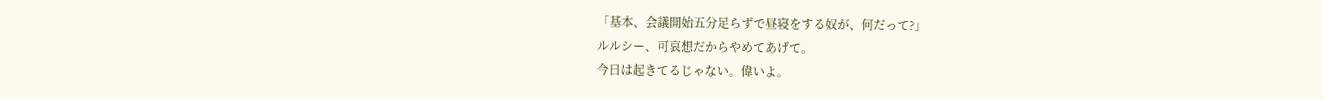「基本、会議開始五分足らずで昼寝をする奴が、何だって?」
ルルシー、可哀想だからやめてあげて。
今日は起きてるじゃない。偉いよ。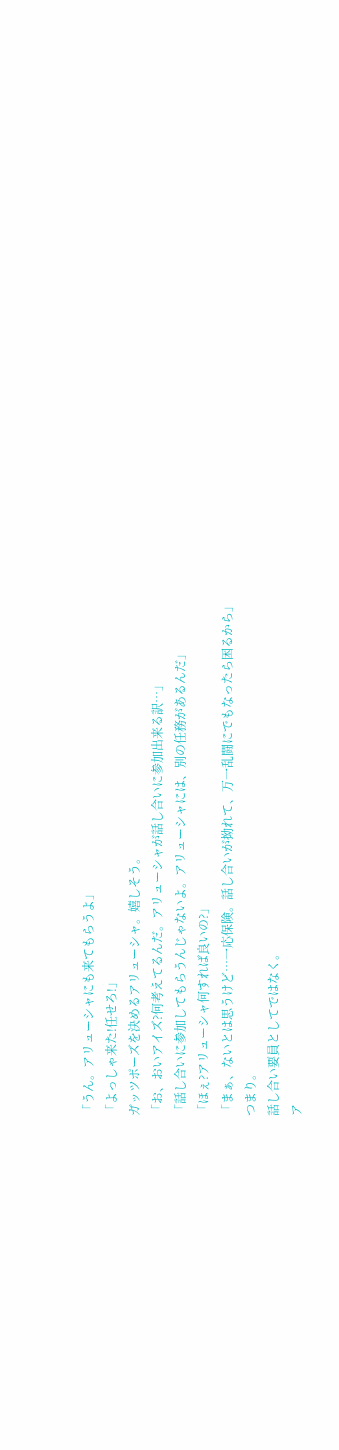「うん。アリューシャにも来てもらうよ」
「よっしゃ来た!任せろ!」
ガッツポーズを決めるアリューシャ。嬉しそう。
「お、おいアイズ?何考えてるんだ。アリューシャが話し合いに参加出来る訳…」
「話し合いに参加してもらうんじゃないよ。アリューシャには、別の任務があるんだ」
「ほぇ?アリューシャ何すれば良いの?」
「まぁ、ないとは思うけど…一応保険。話し合いが拗れて、万一乱闘にでもなったら困るから」
つまり。
話し合い要員としてではなく。
ア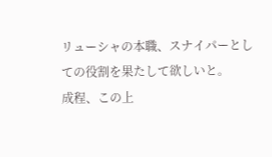リューシャの本職、スナイパーとしての役割を果たして欲しいと。
成程、この上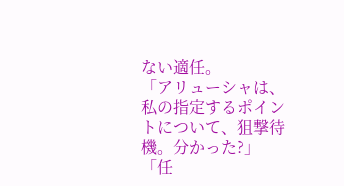ない適任。
「アリューシャは、私の指定するポイントについて、狙撃待機。分かった?」
「任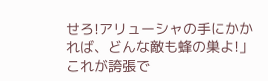せろ!アリューシャの手にかかれば、どんな敵も蜂の巣よ!」
これが誇張で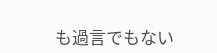も過言でもない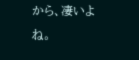から、凄いよね。